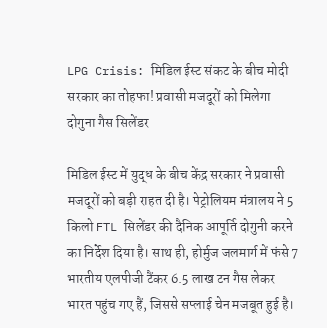LPG Crisis: मिडिल ईस्ट संकट के बीच मोदी सरकार का तोहफा! प्रवासी मजदूरों को मिलेगा दोगुना गैस सिलेंडर

मिडिल ईस्ट में युद्ध के बीच केंद्र सरकार ने प्रवासी मजदूरों को बड़ी राहत दी है। पेट्रोलियम मंत्रालय ने 5 किलो FTL सिलेंडर की दैनिक आपूर्ति दोगुनी करने का निर्देश दिया है। साथ ही, होर्मुज जलमार्ग में फंसे 7 भारतीय एलपीजी टैंकर 6.5 लाख टन गैस लेकर भारत पहुंच गए हैं, जिससे सप्लाई चेन मजबूत हुई है।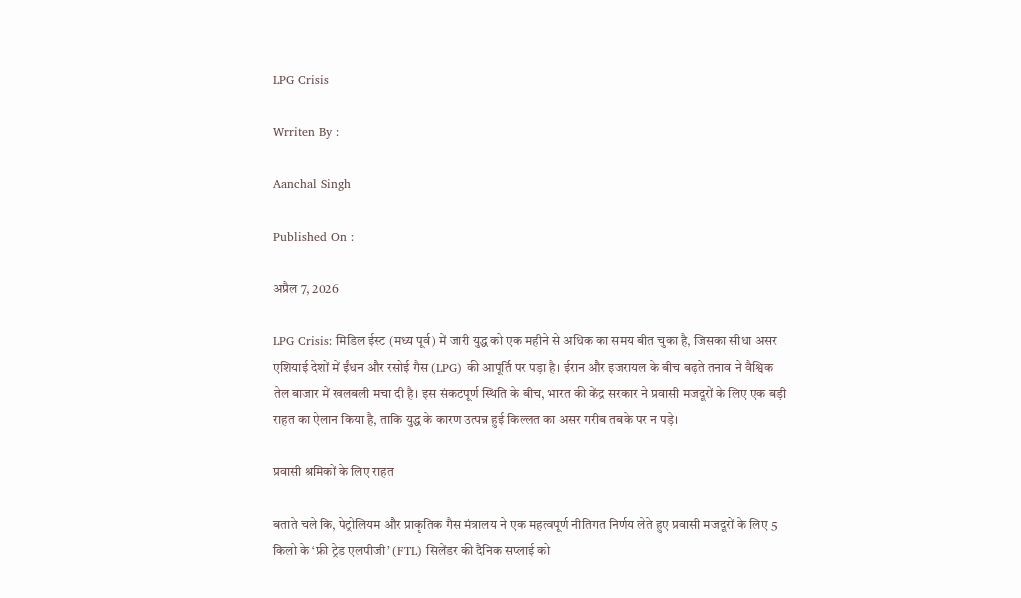LPG Crisis

Wrriten By :

Aanchal Singh

Published On :

अप्रैल 7, 2026

LPG Crisis: मिडिल ईस्ट (मध्य पूर्व) में जारी युद्ध को एक महीने से अधिक का समय बीत चुका है, जिसका सीधा असर एशियाई देशों में ईंधन और रसोई गैस (LPG) की आपूर्ति पर पड़ा है। ईरान और इजरायल के बीच बढ़ते तनाव ने वैश्विक तेल बाजार में खलबली मचा दी है। इस संकटपूर्ण स्थिति के बीच, भारत की केंद्र सरकार ने प्रवासी मजदूरों के लिए एक बड़ी राहत का ऐलान किया है, ताकि युद्ध के कारण उत्पन्न हुई किल्लत का असर गरीब तबके पर न पड़े।

प्रवासी श्रमिकों के लिए राहत

बताते चले कि, पेट्रोलियम और प्राकृतिक गैस मंत्रालय ने एक महत्वपूर्ण नीतिगत निर्णय लेते हुए प्रवासी मजदूरों के लिए 5 किलो के ‘फ्री ट्रेड एलपीजी’ (FTL) सिलेंडर की दैनिक सप्लाई को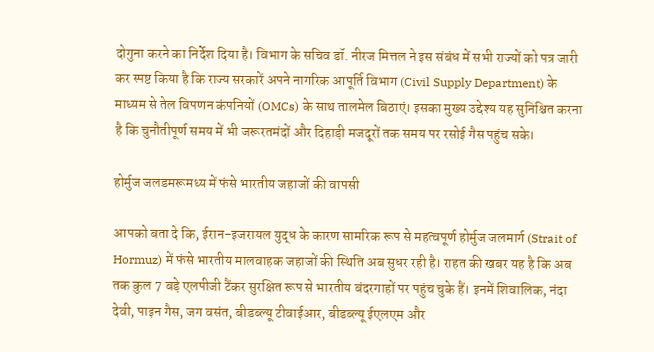दोगुना करने का निर्देश दिया है। विभाग के सचिव डॉ. नीरज मित्तल ने इस संबंध में सभी राज्यों को पत्र जारी कर स्पष्ट किया है कि राज्य सरकारें अपने नागरिक आपूर्ति विभाग (Civil Supply Department) के माध्यम से तेल विपणन कंपनियों (OMCs) के साथ तालमेल बिठाएं। इसका मुख्य उद्देश्य यह सुनिश्चित करना है कि चुनौतीपूर्ण समय में भी जरूरतमंदों और दिहाड़ी मजदूरों तक समय पर रसोई गैस पहुंच सके।

होर्मुज जलडमरूमध्य में फंसे भारतीय जहाजों की वापसी

आपको बता दे कि, ईरान-इजरायल युद्ध के कारण सामरिक रूप से महत्वपूर्ण होर्मुज जलमार्ग (Strait of Hormuz) में फंसे भारतीय मालवाहक जहाजों की स्थिति अब सुधर रही है। राहत की खबर यह है कि अब तक कुल 7 बड़े एलपीजी टैंकर सुरक्षित रूप से भारतीय बंदरगाहों पर पहुंच चुके हैं। इनमें शिवालिक, नंदा देवी, पाइन गैस, जग वसंत, बीडब्ल्यू टीवाईआर, बीडब्ल्यू ईएलएम और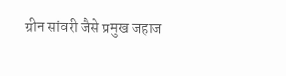ग्रीन सांवरी जैसे प्रमुख जहाज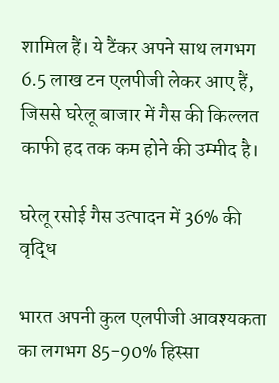शामिल हैं। ये टैंकर अपने साथ लगभग 6.5 लाख टन एलपीजी लेकर आए हैं, जिससे घरेलू बाजार में गैस की किल्लत काफी हद तक कम होने की उम्मीद है।

घरेलू रसोई गैस उत्पादन में 36% की वृद्धि

भारत अपनी कुल एलपीजी आवश्यकता का लगभग 85-90% हिस्सा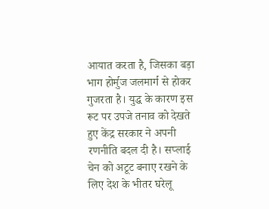आयात करता है, जिसका बड़ा भाग होर्मुज जलमार्ग से होकर गुजरता है। युद्ध के कारण इस रूट पर उपजे तनाव को देखते हुए केंद्र सरकार ने अपनी रणनीति बदल दी है। सप्लाई चेन को अटूट बनाए रखने के लिए देश के भीतर घरेलू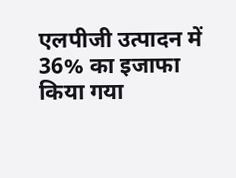एलपीजी उत्पादन में 36% का इजाफा किया गया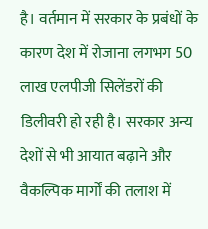है। वर्तमान में सरकार के प्रबंधों के कारण देश में रोजाना लगभग 50 लाख एलपीजी सिलेंडरों की डिलीवरी हो रही है। सरकार अन्य देशों से भी आयात बढ़ाने और वैकल्पिक मार्गों की तलाश में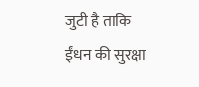जुटी है ताकि ईंधन की सुरक्षा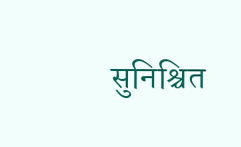सुनिश्चित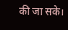की जा सके।